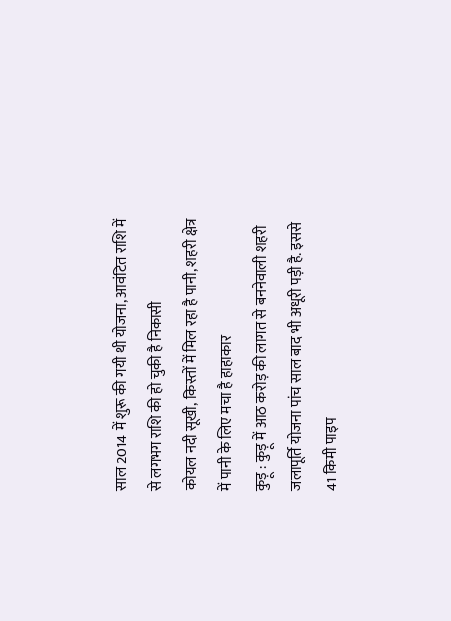साल 2014 में शुरू की गयी थी योजना, आवंटित राशि में से लगभग राशि की हो चुकी है निकासी
कोयल नदी सूखी, किस्तों में मिल रहा है पानी, शहरी क्षेत्र में पानी के लिए मचा है हाहाकार
कुड़ू : कुड़ू में आठ करोड़ की लागत से बननेवाली शहरी जलापूर्ति योजना पांच साल बाद भी अधूरी पड़ी है. इससे 41 किमी पाइप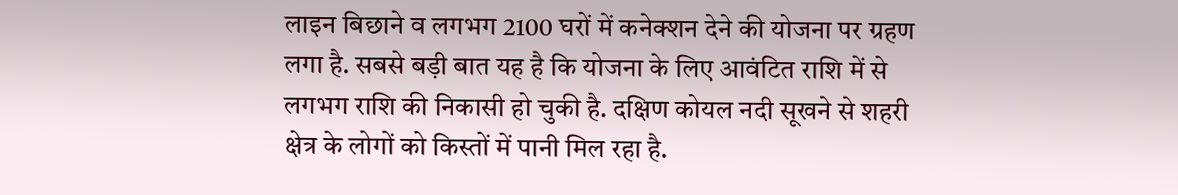लाइन बिछाने व लगभग 2100 घरों में कनेक्शन देने की योजना पर ग्रहण लगा है. सबसे बड़ी बात यह है कि योजना के लिए आवंटित राशि में से लगभग राशि की निकासी हो चुकी है. दक्षिण कोयल नदी सूखने से शहरी क्षेत्र के लोगों को किस्तों में पानी मिल रहा है.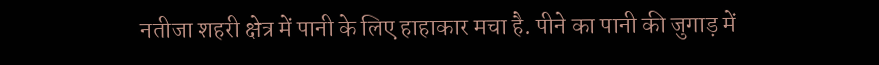नतीजा शहरी क्षेत्र में पानी के लिए हाहाकार मचा है. पीने का पानी की जुगाड़ में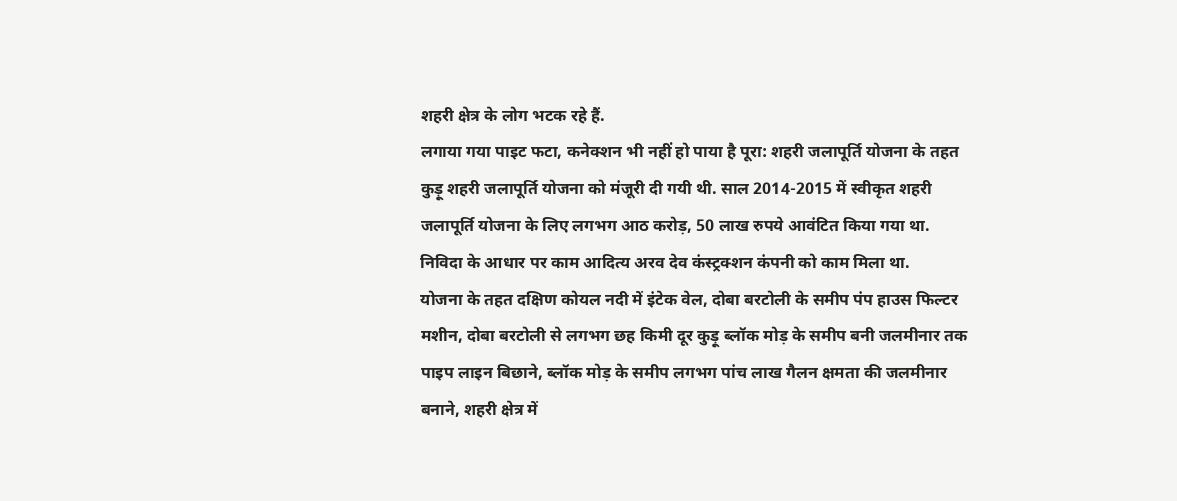शहरी क्षेत्र के लोग भटक रहे हैं.
लगाया गया पाइट फटा, कनेक्शन भी नहीं हो पाया है पूरा: शहरी जलापूर्ति योजना के तहत कुड़ू शहरी जलापूर्ति योजना को मंजूरी दी गयी थी. साल 2014-2015 में स्वीकृत शहरी जलापूर्ति योजना के लिए लगभग आठ करोड़, 50 लाख रुपये आवंटित किया गया था. निविदा के आधार पर काम आदित्य अरव देव कंस्ट्रक्शन कंपनी को काम मिला था.
योजना के तहत दक्षिण कोयल नदी में इंटेक वेल, दोबा बरटोली के समीप पंप हाउस फिल्टर मशीन, दोबा बरटोली से लगभग छह किमी दूर कुड़ू ब्लॉक मोड़ के समीप बनी जलमीनार तक पाइप लाइन बिछाने, ब्लॉक मोड़ के समीप लगभग पांच लाख गैलन क्षमता की जलमीनार बनाने, शहरी क्षेत्र में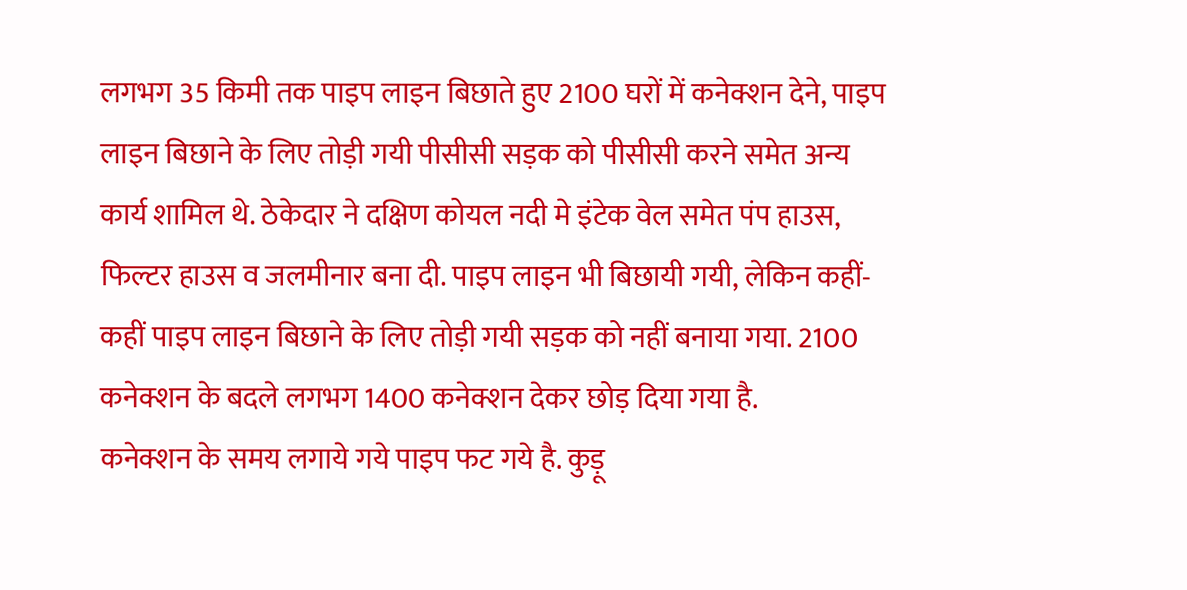लगभग 35 किमी तक पाइप लाइन बिछाते हुए 2100 घरों में कनेक्शन देने, पाइप लाइन बिछाने के लिए तोड़ी गयी पीसीसी सड़क को पीसीसी करने समेत अन्य कार्य शामिल थे. ठेकेदार ने दक्षिण कोयल नदी मे इंटेक वेल समेत पंप हाउस, फिल्टर हाउस व जलमीनार बना दी. पाइप लाइन भी बिछायी गयी, लेकिन कहीं-कहीं पाइप लाइन बिछाने के लिए तोड़ी गयी सड़क को नहीं बनाया गया. 2100 कनेक्शन के बदले लगभग 1400 कनेक्शन देकर छोड़ दिया गया है.
कनेक्शन के समय लगाये गये पाइप फट गये है. कुड़ू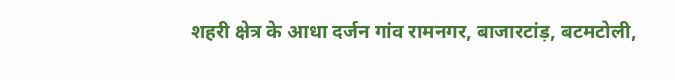शहरी क्षेत्र के आधा दर्जन गांव रामनगर, बाजारटांड़, बटमटोली,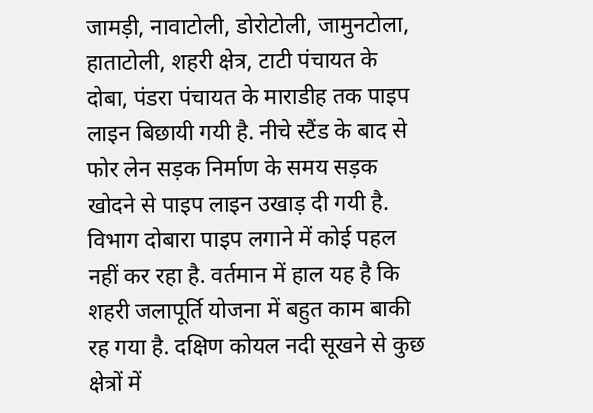जामड़ी, नावाटोली, डोरोटोली, जामुनटोला, हाताटोली, शहरी क्षेत्र, टाटी पंचायत के दोबा, पंडरा पंचायत के माराडीह तक पाइप लाइन बिछायी गयी है. नीचे स्टैंड के बाद से फोर लेन सड़क निर्माण के समय सड़क खोदने से पाइप लाइन उखाड़ दी गयी है. विभाग दोबारा पाइप लगाने में कोई पहल नहीं कर रहा है. वर्तमान में हाल यह है कि शहरी जलापूर्ति योजना में बहुत काम बाकी रह गया है. दक्षिण कोयल नदी सूखने से कुछ क्षेत्रों में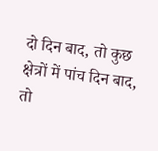दो दिन बाद, तो कुछ क्षेत्रों में पांच दिन बाद, तो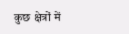कुछ क्षेत्रों में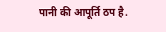पानी की आपूर्ति ठप है.